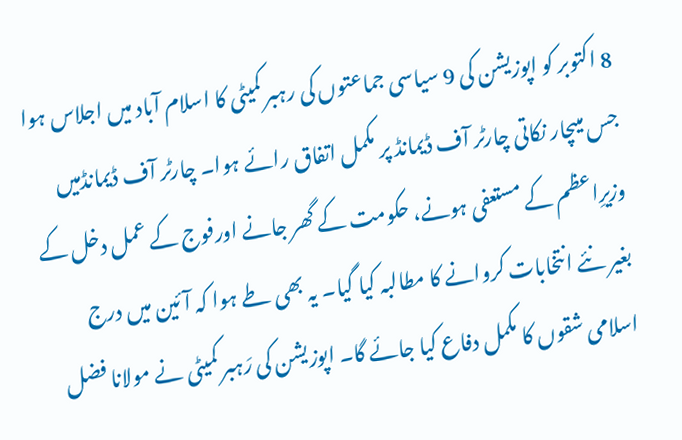8 اکتوبر کو اپوزیشن کی 9 سیاسی جماعتوں کی رہبر کمیٹی کا اسلام آباد میں اجلاس ہوا جس میںچار نکاتی چارٹر آف ڈیمانڈ پر مکمل اتفاق رائے ہوا۔ چارٹر آف ڈیمانڈمیں وزیرِاعظم کے مستعفی ہونے، حکومت کے گھر جانے اورفوج کے عمل دخل کے بغیر نئے انتخابات کروانے کا مطالبہ کیا گیا۔ یہ بھی طے ہوا کہ آئین میں درج اسلامی شقوں کا مکمل دفاع کیا جائے گا۔ اپوزیشن کی رَہبر کمیٹی نے مولانا فضل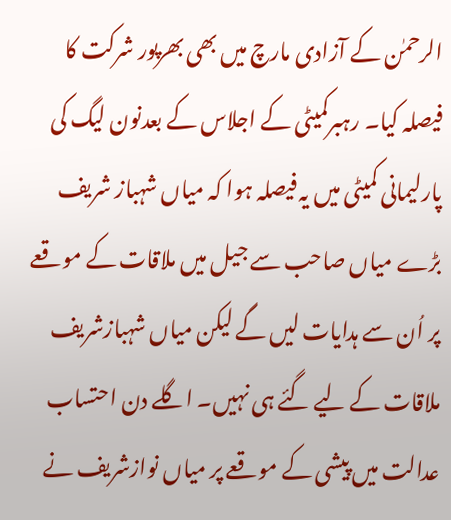الرحمٰن کے آزادی مارچ میں بھی بھرپور شرکت کا فیصلہ کیا۔ رہبرکمیٹی کے اجلاس کے بعدنون لیگ کی پارلیمانی کمیٹی میں یہ فیصلہ ہوا کہ میاں شہباز شریف بڑے میاں صاحب سے جیل میں ملاقات کے موقعے پر اُن سے ہدایات لیں گے لیکن میاں شہبازشریف ملاقات کے لیے گئے ہی نہیں۔ اگلے دن احتساب عدالت میں پیشی کے موقعے پر میاں نوازشریف نے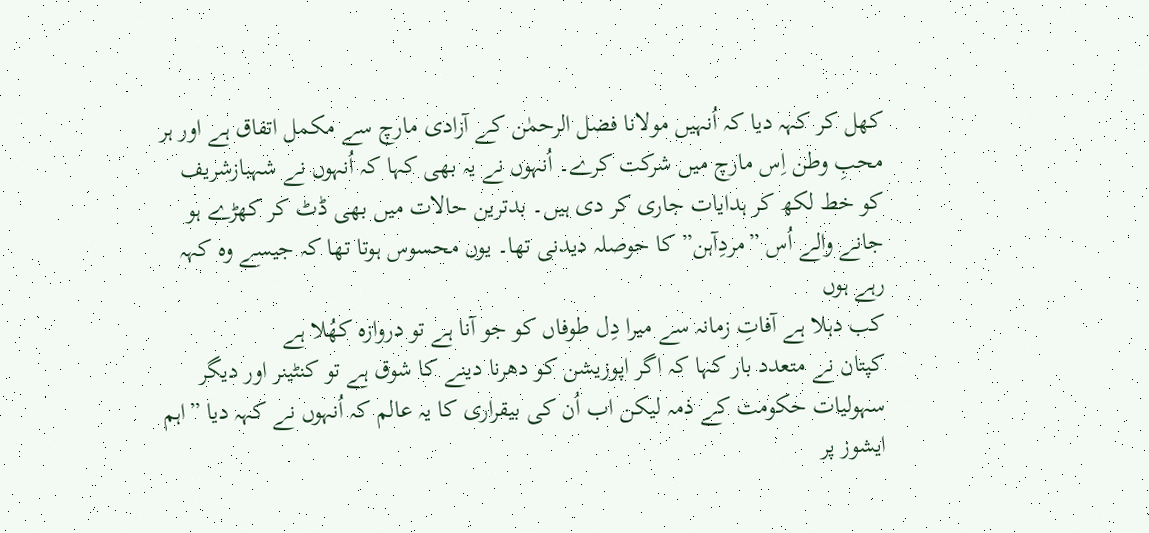کھل کر کہہ دیا کہ اُنہیں مولانا فضل الرحمٰن کے آزادی مارچ سے مکمل اتفاق ہے اور ہر محبِ وطن اِس مارچ میں شرکت کرے۔ اُنہوں نے یہ بھی کہا کہ اُنہوں نے شہبازشریف کو خط لکھ کر ہدایات جاری کر دی ہیں۔ بدترین حالات میں بھی ڈٹ کر کھڑے ہو جانے والے اُس ”مردِآہن” کا حوصلہ دیدنی تھا۔ یوں محسوس ہوتا تھا کہ جیسے وہ کہہ رہے ہوں
کب دہلا ہے آفاتِ زمانہ سے میرا دِل طوفاں کو جو آنا ہے تو دروازہ کھُلا ہے
کپتان نے متعدد بار کہا کہ اگر اپوزیشن کو دھرنا دینے کا شوق ہے تو کنٹینر اور دیگر سہولیات حکومت کے ذمہ لیکن اب اُن کی بیقراری کا یہ عالم کہ اُنہوں نے کہہ دیا ”اہم ایشوز پر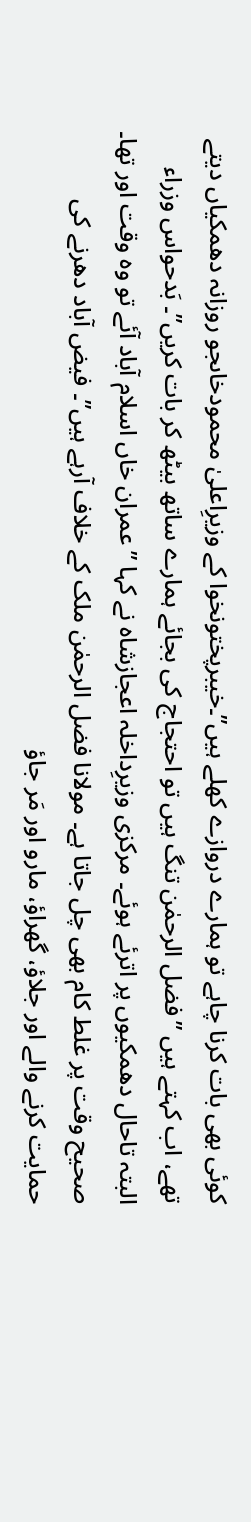کوئی بھی بات کرنا چاہے تو ہمارے دروازے کھلے ہیں”۔خیبرپختونخوا کے وزیرِاعلیٰ محمودخاںجو روزانہ دھمکیاں دیتے تھے، اب کہتے ہیں ”فضل الرحمٰن تنگ ہیں تو احتجاج کی بجائے ہمارے ساتھ بیٹھ کر بات کریں”۔ بَدحواس وزراء البتہ تاحال دھمکیوں پر اترئے ہوئے۔ مرکزی وزیرِداخلہ اعجازشاہ نے کہا ”عمران خاں اسلام آباد آئے تو وہ وقت اور تھا۔ صحیح وقت پر غلط کام بھی چل جاتا ہے۔ مولانا فضل الرحمٰن ملک کے خلاف آرہے ہیں”۔ فیض آباد دھرنے کی حمایت کرنے والے اور جلاؤ، گھراؤ، مارو اور مَر جاؤ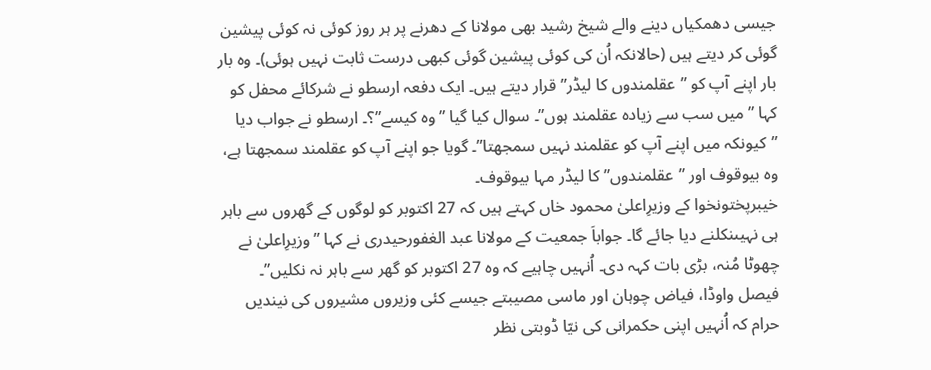جیسی دھمکیاں دینے والے شیخ رشید بھی مولانا کے دھرنے پر ہر روز کوئی نہ کوئی پیشین گوئی کر دیتے ہیں (حالانکہ اُن کی کوئی پیشین گوئی کبھی درست ثابت نہیں ہوئی)۔ وہ بار بار اپنے آپ کو ”عقلمندوں کا لیڈر” قرار دیتے ہیں۔ ایک دفعہ ارسطو نے شرکائے محفل کو کہا ”میں سب سے زیادہ عقلمند ہوں”۔ سوال کیا گیا ”وہ کیسے”؟۔ ارسطو نے جواب دیا ”کیونکہ میں اپنے آپ کو عقلمند نہیں سمجھتا”۔ گویا جو اپنے آپ کو عقلمند سمجھتا ہے، وہ بیوقوف اور ”عقلمندوں” کا لیڈر مہا بیوقوف۔
خیبرپختونخوا کے وزیرِاعلیٰ محمود خاں کہتے ہیں کہ 27 اکتوبر کو لوگوں کے گھروں سے باہر ہی نہیںنکلنے دیا جائے گا۔ جواباَ جمعیت کے مولانا عبد الغفورحیدری نے کہا ”وزیرِاعلیٰ نے چھوٹا مُنہ، بڑی بات کہہ دی۔ اُنہیں چاہیے کہ وہ 27 اکتوبر کو گھر سے باہر نہ نکلیں”۔ فیصل واوڈا، فیاض چوہان اور ماسی مصیبتے جیسے کئی وزیروں مشیروں کی نیندیں حرام کہ اُنہیں اپنی حکمرانی کی نیّا ڈوبتی نظر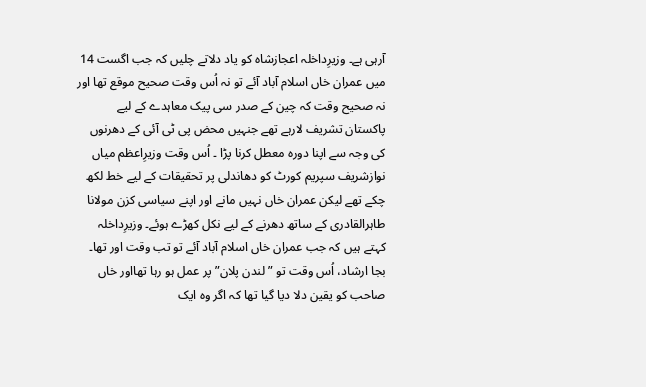آرہی ہے۔ وزیرِداخلہ اعجازشاہ کو یاد دلاتے چلیں کہ جب اگست 14 میں عمران خاں اسلام آباد آئے تو نہ اُس وقت صحیح موقع تھا اور نہ صحیح وقت کہ چین کے صدر سی پیک معاہدے کے لیے پاکستان تشریف لارہے تھے جنہیں محض پی ٹی آئی کے دھرنوں کی وجہ سے اپنا دورہ معطل کرنا پڑا ۔ اُس وقت وزیرِاعظم میاں نوازشریف سپریم کورٹ کو دھاندلی پر تحقیقات کے لیے خط لکھ چکے تھے لیکن عمران خاں نہیں مانے اور اپنے سیاسی کزن مولانا طاہرالقادری کے ساتھ دھرنے کے لیے نکل کھڑے ہوئے۔ وزیرِداخلہ کہتے ہیں کہ جب عمران خاں اسلام آباد آئے تو تب وقت اور تھا۔ بجا ارشاد، اُس وقت تو ”لندن پلان” پر عمل ہو رہا تھااور خاں صاحب کو یقین دلا دیا گیا تھا کہ اگر وہ ایک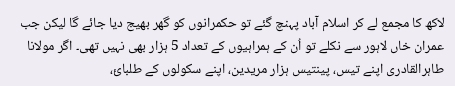لاکھ کا مجمع لے کر اسلام آباد پہنچ گئے تو حکمرانوں کو گھر بھیج دیا جائے گا لیکن جب عمران خاں لاہور سے نکلے تو اُن کے ہمراہیوں کے تعداد 5 ہزار بھی نہیں تھی۔ اگر مولانا طاہرالقادری اپنے تیس، پینتیس ہزار مریدین، اپنے سکولوں کے طلبائ،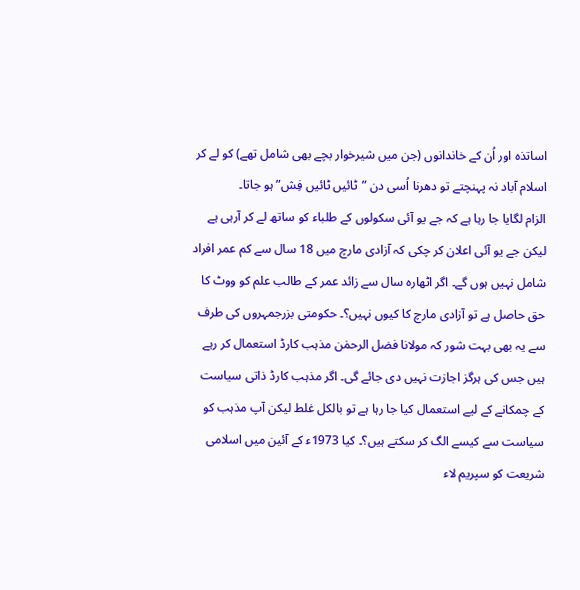اساتذہ اور اُن کے خاندانوں (جن میں شیرخوار بچے بھی شامل تھے) کو لے کر اسلام آباد نہ پہنچتے تو دھرنا اُسی دن ”ٹائیں ٹائیں فِش” ہو جاتا۔
الزام لگایا جا رہا ہے کہ جے یو آئی سکولوں کے طلباء کو ساتھ لے کر آرہی ہے لیکن جے یو آئی اعلان کر چکی کہ آزادی مارچ میں 18 سال سے کم عمر افراد شامل نہیں ہوں گے۔ اگر اٹھارہ سال سے زائد عمر کے طالب علم کو ووٹ کا حق حاصل ہے تو آزادی مارچ کا کیوں نہیں؟۔ حکومتی بزرجمہروں کی طرف سے یہ بھی بہت شور کہ مولانا فضل الرحمٰن مذہب کارڈ استعمال کر رہے ہیں جس کی ہرگز اجازت نہیں دی جائے گی۔ اگر مذہب کارڈ ذاتی سیاست کے چمکانے کے لیے استعمال کیا جا رہا ہے تو بالکل غلط لیکن آپ مذہب کو سیاست سے کیسے الگ کر سکتے ہیں؟۔ کیا 1973ء کے آئین میں اسلامی شریعت کو سپریم لاء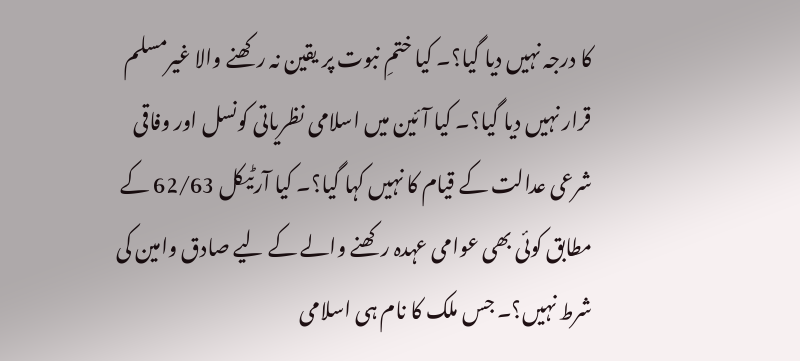کا درجہ نہیں دیا گیا؟۔ کیا ختمِ نبوت پر یقین نہ رکھنے والا غیرمسلم قرار نہیں دیا گیا؟۔ کیا آئین میں اسلامی نظریاتی کونسل اور وفاقی شرعی عدالت کے قیام کا نہیں کہا گیا؟۔ کیا آرٹیکل 62/63 کے مطابق کوئی بھی عوامی عہدہ رکھنے والے کے لیے صادق وامین کی شرط نہیں؟۔ جس ملک کا نام ہی اسلامی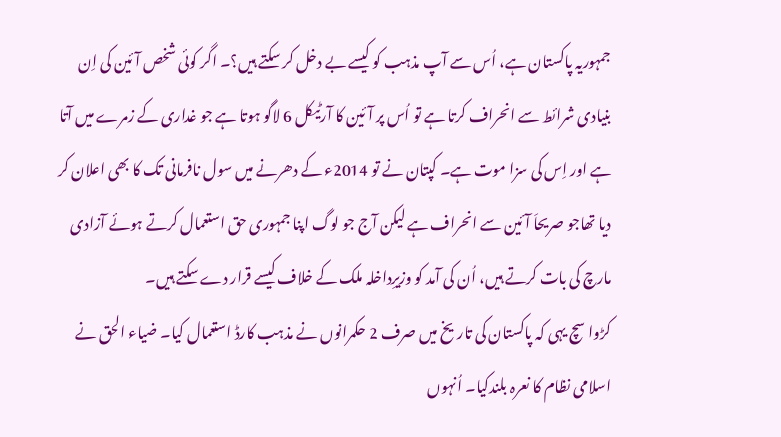جمہوریہ پاکستان ہے، اُس سے آپ مذہب کو کیسے بے دخل کر سکتے ہیں؟۔ اگر کوئی شخص آئین کی اِن بنیادی شرائط سے انحراف کرتا ہے تو اُس پر آئین کا آرٹیکل 6 لاگو ہوتا ہے جو غداری کے زمرے میں آتا ہے اور اِس کی سزا موت ہے۔ کپتان نے تو 2014ء کے دھرنے میں سول نافرمانی تک کا بھی اعلان کر دیا تھاجو صریحاَ آئین سے انحراف ہے لیکن آج جو لوگ اپنا جمہوری حق استعمال کرتے ہوئے آزادی مارچ کی بات کرتے ہیں، اُن کی آمد کو وزیرِداخلہ ملک کے خلاف کیسے قرار دے سکتے ہیں۔
کڑوا سچ یہی کہ پاکستان کی تاریخ میں صرف 2 حکمرانوں نے مذہب کارڈ استعمال کیا۔ ضیاء الحق نے اسلامی نظام کا نعرہ بلندکیا۔ اُنہوں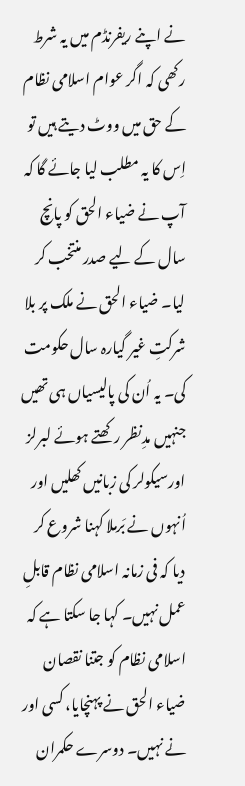نے اپنے ریفرنڈم میں یہ شرط رکھی کہ اگر عوام اسلامی نظام کے حق میں ووٹ دیتے ہیں تو اِس کا یہ مطلب لیا جائے گا کہ آپ نے ضیاء الحق کو پانچ سال کے لیے صدر منتخب کر لیا۔ ضیاء الحق نے ملک پر بلا شرکتِ غیر گیارہ سال حکومت کی۔ یہ اُن کی پالیسیاں ہی تھیں جنہیں مدِنظر رکھتے ہوئے لبرلز اورسیکولر کی زبانیں کھلیں اور اُنہوں نے بَرملا کہنا شروع کر دیا کہ فی زمانہ اسلامی نظام قابلِ عمل نہیں۔ کہا جا سکتا ہے کہ اسلامی نظام کو جتنا نقصان ضیاء الحق نے پہنچایا، کسی اور نے نہیں۔ دوسرے حکمران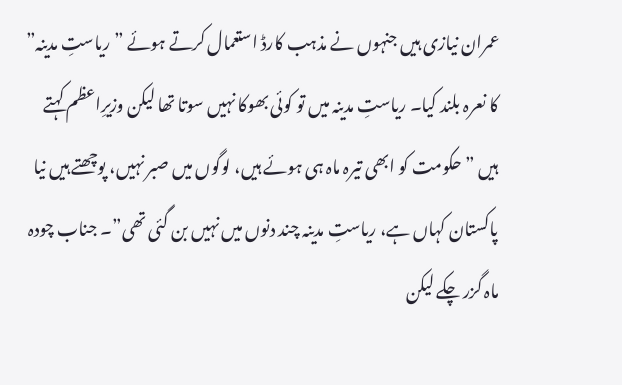عمران نیازی ہیں جنہوں نے مذہب کارڈ استعمال کرتے ہوئے ”ریاستِ مدینہ” کا نعرہ بلند کیا۔ ریاستِ مدینہ میں تو کوئی بھوکا نہیں سوتا تھا لیکن وزیرِاعظم کہتے ہیں ” حکومت کو ابھی تیرہ ماہ ہی ہوئے ہیں، لوگوں میں صبر نہیں، پوچھتے ہیں نیا پاکستان کہاں ہے، ریاستِ مدینہ چند دنوں میں نہیں بن گئی تھی”۔ جناب چودہ ماہ گزر چکے لیکن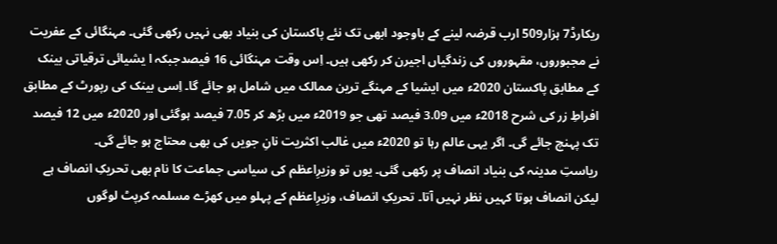ریکارڈ7 ہزار509 ارب قرضہ لینے کے باوجود ابھی تک نئے پاکستان کی بنیاد بھی نہیں رکھی گئی۔ مہنگائی کے عفریت نے مجبوروں، مقہوروں کی زندگیاں اجیرن کر رکھی ہیں۔ اِس وقت مہنگائی 16 فیصدجبکہ ا یشیائی ترقیاتی بینک کے مطابق پاکستان 2020ء میں ایشیا کے مہنگے ترین ممالک میں شامل ہو جائے گا۔ اِسی بینک کی رپورٹ کے مطابق افراطِ زر کی شرح 2018ء میں 3.09 فیصد تھی جو 2019ء میں بڑھ کر 7.05 فیصد ہوگئی اور 2020ء میں 12 فیصد تک پہنچ جائے گی۔ اگر یہی عالم رہا تو 2020ء میں غالب اکثریت نانِ جویں کی بھی محتاج ہو جائے گی۔
ریاستِ مدینہ کی بنیاد انصاف پر رکھی گئی۔ یوں تو وزیرِاعظم کی سیاسی جماعت کا نام بھی تحریکِ انصاف ہے لیکن انصاف ہوتا کہیں نظر نہیں آتا۔ تحریکِ انصاف، وزیرِاعظم کے پہلو میں کھڑے مسلمہ کرپٹ لوگوں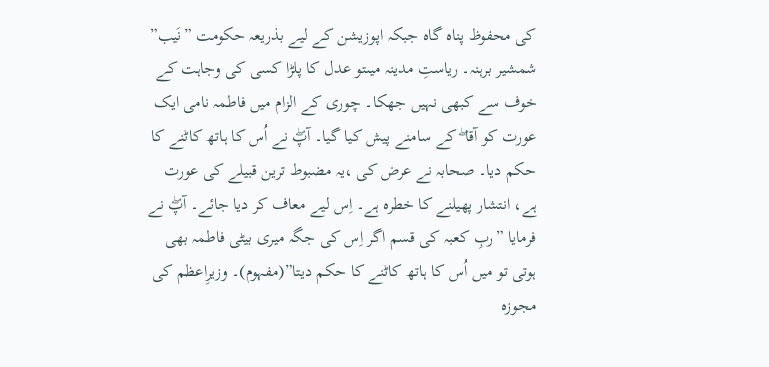کی محفوظ پناہ گاہ جبکہ اپوزیشن کے لیے بذریعہ حکومت ”نَیب” شمشیر برہنہ۔ ریاستِ مدینہ میںتو عدل کا پلڑا کسی کی وجاہت کے خوف سے کبھی نہیں جھکا۔ چوری کے الزام میں فاطمہ نامی ایک عورت کو آقا ۖ کے سامنے پیش کیا گیا۔ آپۖ نے اُس کا ہاتھ کاٹنے کا حکم دیا۔ صحابہ نے عرض کی ،یہ مضبوط ترین قبیلے کی عورت ہے، انتشار پھیلنے کا خطرہ ہے۔ اِس لیے معاف کر دیا جائے۔ آپۖ نے فرمایا ”ربِ کعبہ کی قسم اگر اِس کی جگہ میری بیٹی فاطمہ بھی ہوتی تو میں اُس کا ہاتھ کاٹنے کا حکم دیتا”(مفہوم)۔ وزیرِاعظم کی مجوزہ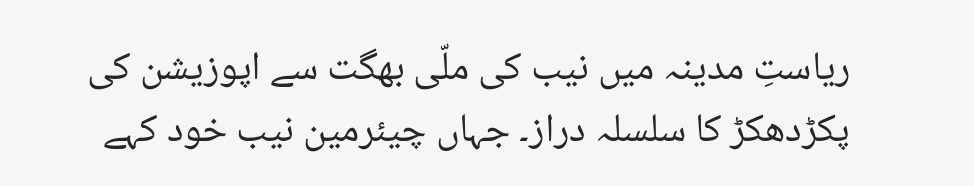ریاستِ مدینہ میں نیب کی ملّی بھگت سے اپوزیشن کی پکڑدھکڑ کا سلسلہ دراز۔ جہاں چیئرمین نیب خود کہے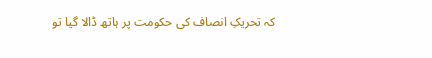کہ تحریکِ انصاف کی حکومت پر ہاتھ ڈالا گیا تو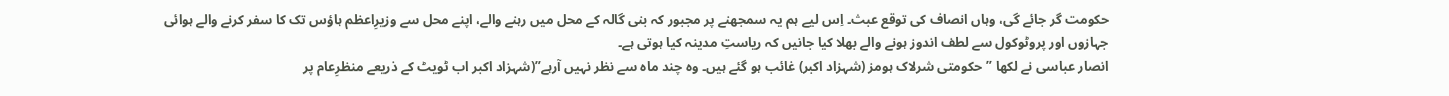حکومت گر جائے گی، وہاں انصاف کی توقع عبث۔ اِس لیے ہم یہ سمجھنے پر مجبور کہ بنی گالہ کے محل میں رہنے والے، اپنے محل سے وزیرِاعظم ہاؤس تک کا سفر کرنے والے ہوائی جہازوں اور پروٹوکول سے لطف اندوز ہونے والے بھلا کیا جانیں کہ ریاستِ مدینہ کیا ہوتی ہے۔
انصار عباسی نے لکھا ”حکومتی شرلاک ہومز (شہزاد اکبر) غائب ہو گئے ہیں۔ وہ چند ماہ سے نظر نہیں آرہے”(شہزاد اکبر اب ٹویٹ کے ذریعے منظرِعام پر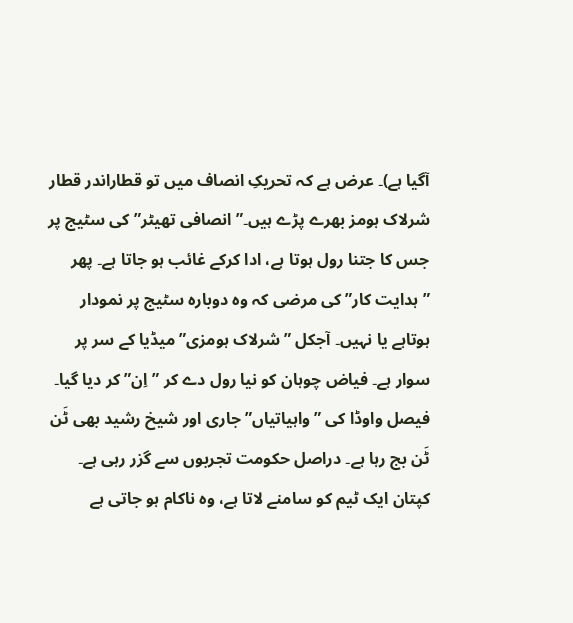آگیا ہے)۔ عرض ہے کہ تحریکِ انصاف میں تو قطاراندر قطار شرلاک ہومز بھرے پڑے ہیں۔” انصافی تھیٹر” کی سٹیج پر جس کا جتنا رول ہوتا ہے، ادا کرکے غائب ہو جاتا ہے۔ پھر ”ہدایت کار” کی مرضی کہ وہ دوبارہ سٹیج پر نمودار ہوتاہے یا نہیں۔ آجکل ”شرلاک ہومزی” میڈیا کے سر پر سوار ہے۔ فیاض چوہان کو نیا رول دے کر ”اِن” کر دیا گیا۔ فیصل واوڈا کی ”واہیاتیاں” جاری اور شیخ رشید بھی ٹَن ٹَن بج رہا ہے۔ دراصل حکومت تجربوں سے گزر رہی ہے۔ کپتان ایک ٹیم کو سامنے لاتا ہے، وہ ناکام ہو جاتی ہے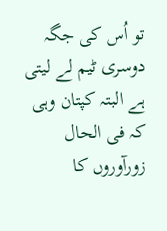تو اُس کی جگہ دوسری ٹیم لے لیتی ہے البتہ کپتان وہی کہ فی الحال زورآوروں کا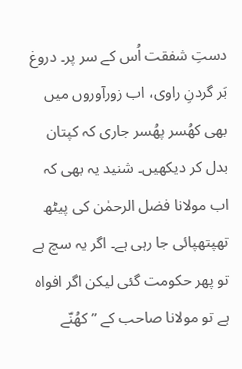دستِ شفقت اُس کے سر پر۔ دروغ بَر گردنِ راوی، اب زورآوروں میں بھی کھُسر پھُسر جاری کہ کپتان بدل کر دیکھیں۔ شنید یہ بھی کہ اب مولانا فضل الرحمٰن کی پیٹھ تھپتھپائی جا رہی ہے۔ اگر یہ سچ ہے تو پھر حکومت گئی لیکن اگر افواہ ہے تو مولانا صاحب کے ”کھُنّے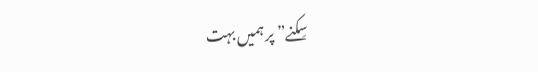سِکنے” پر ہمیں بہت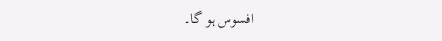افسوس ہو گا۔